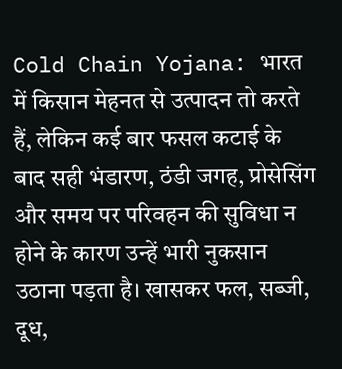Cold Chain Yojana: भारत में किसान मेहनत से उत्पादन तो करते हैं, लेकिन कई बार फसल कटाई के बाद सही भंडारण, ठंडी जगह, प्रोसेसिंग और समय पर परिवहन की सुविधा न होने के कारण उन्हें भारी नुकसान उठाना पड़ता है। खासकर फल, सब्जी, दूध,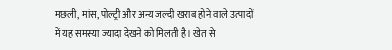मछली, मांस, पोल्ट्री और अन्य जल्दी खराब होने वाले उत्पादों में यह समस्या ज्यादा देखने को मिलती है। खेत से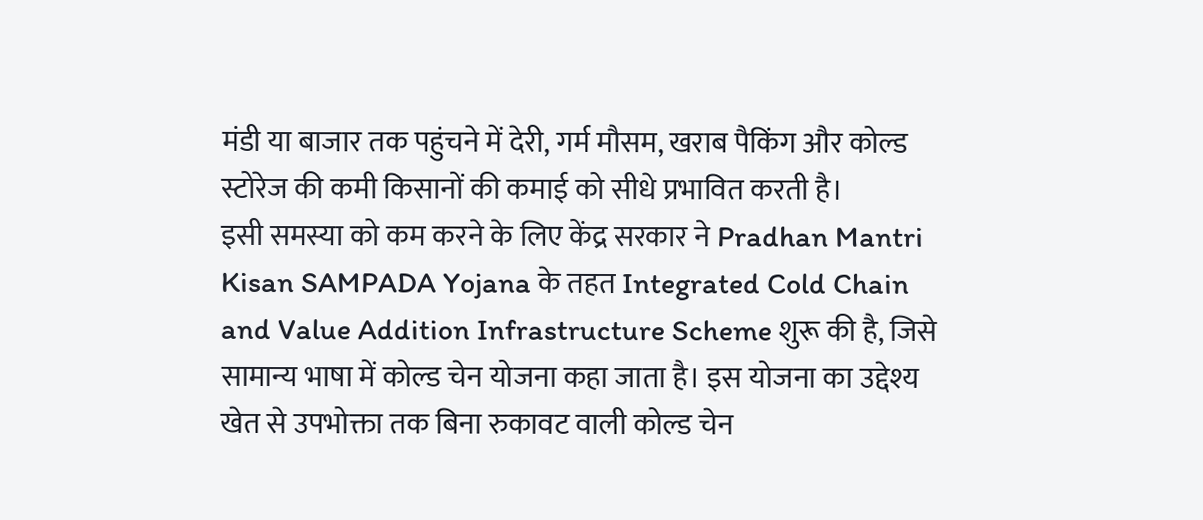मंडी या बाजार तक पहुंचने में देरी, गर्म मौसम, खराब पैकिंग और कोल्ड स्टोरेज की कमी किसानों की कमाई को सीधे प्रभावित करती है।
इसी समस्या को कम करने के लिए केंद्र सरकार ने Pradhan Mantri Kisan SAMPADA Yojana के तहत Integrated Cold Chain and Value Addition Infrastructure Scheme शुरू की है, जिसे सामान्य भाषा में कोल्ड चेन योजना कहा जाता है। इस योजना का उद्देश्य खेत से उपभोक्ता तक बिना रुकावट वाली कोल्ड चेन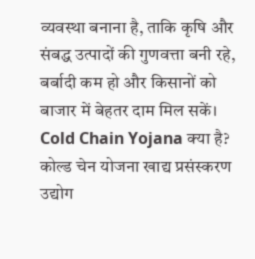व्यवस्था बनाना है, ताकि कृषि और संबद्ध उत्पादों की गुणवत्ता बनी रहे, बर्बादी कम हो और किसानों को बाजार में बेहतर दाम मिल सकें।
Cold Chain Yojana क्या है?
कोल्ड चेन योजना खाद्य प्रसंस्करण उद्योग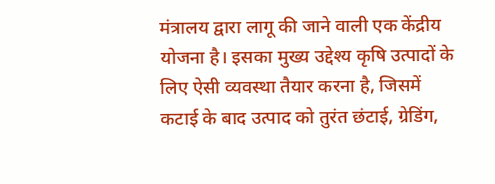मंत्रालय द्वारा लागू की जाने वाली एक केंद्रीय योजना है। इसका मुख्य उद्देश्य कृषि उत्पादों के लिए ऐसी व्यवस्था तैयार करना है, जिसमें कटाई के बाद उत्पाद को तुरंत छंटाई, ग्रेडिंग,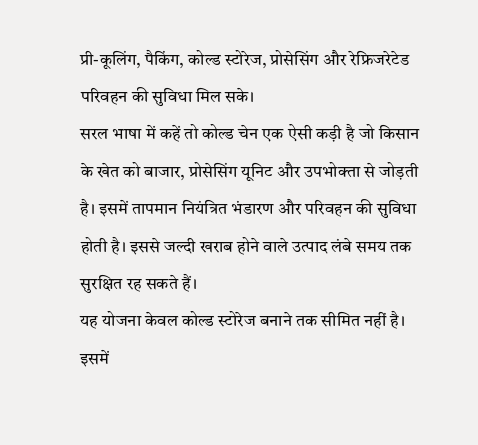प्री-कूलिंग, पैकिंग, कोल्ड स्टोरेज, प्रोसेसिंग और रेफ्रिजरेटेड परिवहन की सुविधा मिल सके।
सरल भाषा में कहें तो कोल्ड चेन एक ऐसी कड़ी है जो किसान के खेत को बाजार, प्रोसेसिंग यूनिट और उपभोक्ता से जोड़ती है। इसमें तापमान नियंत्रित भंडारण और परिवहन की सुविधा होती है। इससे जल्दी खराब होने वाले उत्पाद लंबे समय तक सुरक्षित रह सकते हैं।
यह योजना केवल कोल्ड स्टोरेज बनाने तक सीमित नहीं है। इसमें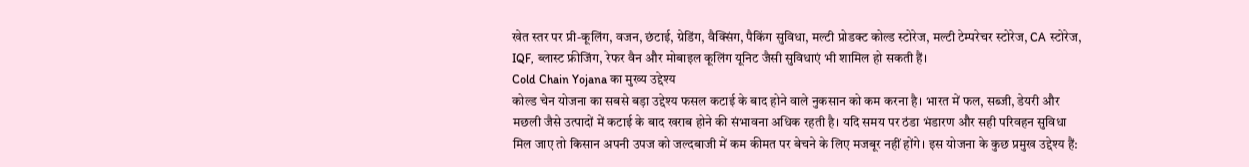खेत स्तर पर प्री-कूलिंग, वजन, छंटाई, ग्रेडिंग, वैक्सिंग, पैकिंग सुविधा, मल्टी प्रोडक्ट कोल्ड स्टोरेज, मल्टी टेम्परेचर स्टोरेज, CA स्टोरेज, IQF, ब्लास्ट फ्रीजिंग, रेफर वैन और मोबाइल कूलिंग यूनिट जैसी सुविधाएं भी शामिल हो सकती हैं।
Cold Chain Yojana का मुख्य उद्देश्य
कोल्ड चेन योजना का सबसे बड़ा उद्देश्य फसल कटाई के बाद होने वाले नुकसान को कम करना है। भारत में फल, सब्जी, डेयरी और मछली जैसे उत्पादों में कटाई के बाद खराब होने की संभावना अधिक रहती है। यदि समय पर ठंडा भंडारण और सही परिवहन सुविधा मिल जाए तो किसान अपनी उपज को जल्दबाजी में कम कीमत पर बेचने के लिए मजबूर नहीं होंगे। इस योजना के कुछ प्रमुख उद्देश्य हैं: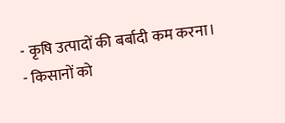- कृषि उत्पादों की बर्बादी कम करना।
- किसानों को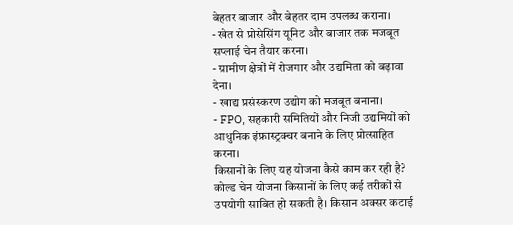बेहतर बाजार और बेहतर दाम उपलब्ध कराना।
- खेत से प्रोसेसिंग यूनिट और बाजार तक मजबूत सप्लाई चेन तैयार करना।
- ग्रामीण क्षेत्रों में रोजगार और उद्यमिता को बढ़ावा देना।
- खाद्य प्रसंस्करण उद्योग को मजबूत बनाना।
- FPO, सहकारी समितियों और निजी उद्यमियों को आधुनिक इंफ्रास्ट्रक्चर बनाने के लिए प्रोत्साहित करना।
किसानों के लिए यह योजना कैसे काम कर रही है?
कोल्ड चेन योजना किसानों के लिए कई तरीकों से उपयोगी साबित हो सकती है। किसान अक्सर कटाई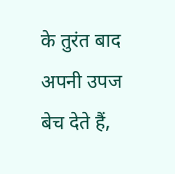के तुरंत बाद अपनी उपज बेच देते हैं,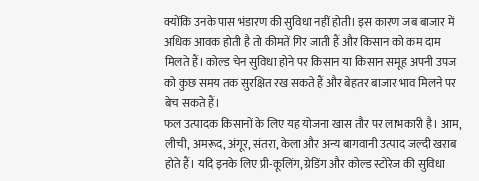क्योंकि उनके पास भंडारण की सुविधा नहीं होती। इस कारण जब बाजार में अधिक आवक होती है तो कीमतें गिर जाती हैं और किसान को कम दाम मिलते हैं। कोल्ड चेन सुविधा होने पर किसान या किसान समूह अपनी उपज को कुछ समय तक सुरक्षित रख सकते हैं और बेहतर बाजार भाव मिलने पर बेच सकते हैं।
फल उत्पादक किसानों के लिए यह योजना खास तौर पर लाभकारी है। आम, लीची, अमरूद, अंगूर, संतरा, केला और अन्य बागवानी उत्पाद जल्दी खराब होते हैं। यदि इनके लिए प्री-कूलिंग, ग्रेडिंग और कोल्ड स्टोरेज की सुविधा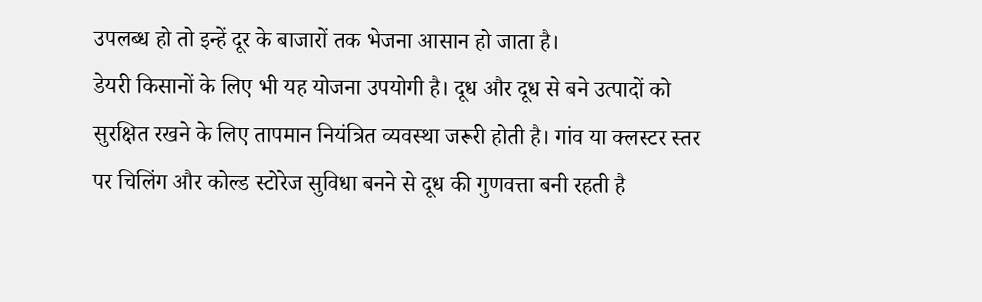उपलब्ध हो तो इन्हें दूर के बाजारों तक भेजना आसान हो जाता है।
डेयरी किसानों के लिए भी यह योजना उपयोगी है। दूध और दूध से बने उत्पादों को सुरक्षित रखने के लिए तापमान नियंत्रित व्यवस्था जरूरी होती है। गांव या क्लस्टर स्तर पर चिलिंग और कोल्ड स्टोरेज सुविधा बनने से दूध की गुणवत्ता बनी रहती है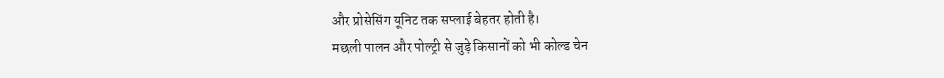और प्रोसेसिंग यूनिट तक सप्लाई बेहतर होती है।
मछली पालन और पोल्ट्री से जुड़े किसानों को भी कोल्ड चेन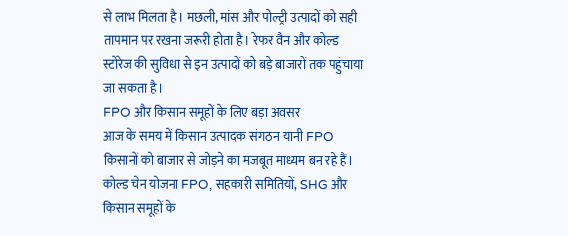से लाभ मिलता है। मछली, मांस और पोल्ट्री उत्पादों को सही तापमान पर रखना जरूरी होता है। रेफर वैन और कोल्ड स्टोरेज की सुविधा से इन उत्पादों को बड़े बाजारों तक पहुंचाया जा सकता है।
FPO और किसान समूहों के लिए बड़ा अवसर
आज के समय में किसान उत्पादक संगठन यानी FPO किसानों को बाजार से जोड़ने का मजबूत माध्यम बन रहे हैं। कोल्ड चेन योजना FPO, सहकारी समितियों, SHG और किसान समूहों के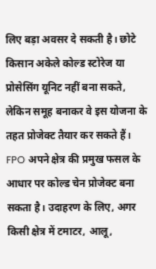लिए बड़ा अवसर दे सकती है। छोटे किसान अकेले कोल्ड स्टोरेज या प्रोसेसिंग यूनिट नहीं बना सकते, लेकिन समूह बनाकर वे इस योजना के तहत प्रोजेक्ट तैयार कर सकते हैं।
FPO अपने क्षेत्र की प्रमुख फसल के आधार पर कोल्ड चेन प्रोजेक्ट बना सकता है। उदाहरण के लिए, अगर किसी क्षेत्र में टमाटर, आलू,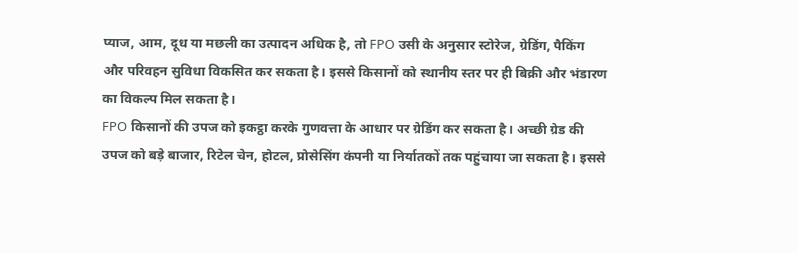प्याज, आम, दूध या मछली का उत्पादन अधिक है, तो FPO उसी के अनुसार स्टोरेज, ग्रेडिंग, पैकिंग और परिवहन सुविधा विकसित कर सकता है। इससे किसानों को स्थानीय स्तर पर ही बिक्री और भंडारण का विकल्प मिल सकता है।
FPO किसानों की उपज को इकट्ठा करके गुणवत्ता के आधार पर ग्रेडिंग कर सकता है। अच्छी ग्रेड की उपज को बड़े बाजार, रिटेल चेन, होटल, प्रोसेसिंग कंपनी या निर्यातकों तक पहुंचाया जा सकता है। इससे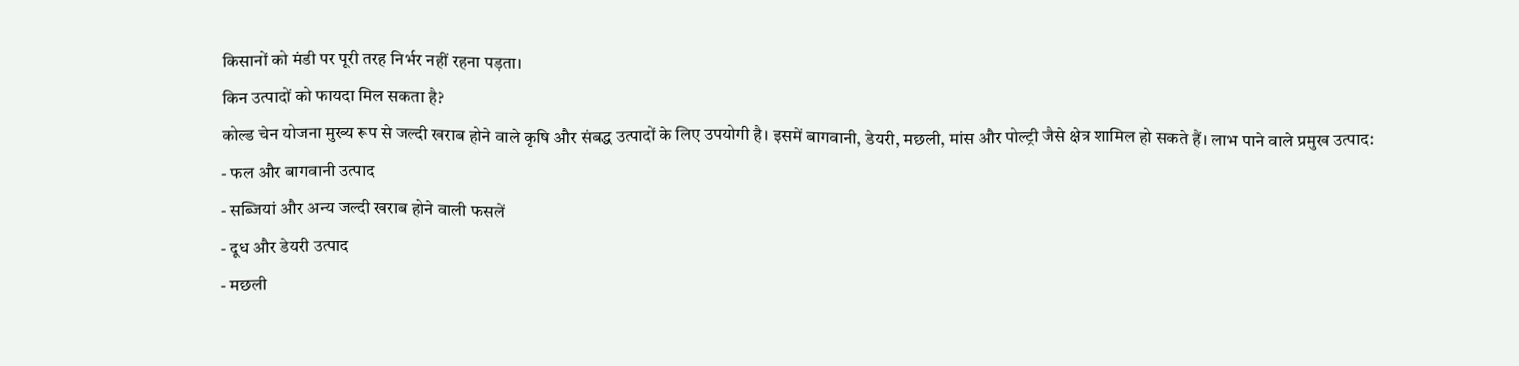किसानों को मंडी पर पूरी तरह निर्भर नहीं रहना पड़ता।
किन उत्पादों को फायदा मिल सकता है?
कोल्ड चेन योजना मुख्य रूप से जल्दी खराब होने वाले कृषि और संबद्ध उत्पादों के लिए उपयोगी है। इसमें बागवानी, डेयरी, मछली, मांस और पोल्ट्री जैसे क्षेत्र शामिल हो सकते हैं। लाभ पाने वाले प्रमुख उत्पाद:
- फल और बागवानी उत्पाद
- सब्जियां और अन्य जल्दी खराब होने वाली फसलें
- दूध और डेयरी उत्पाद
- मछली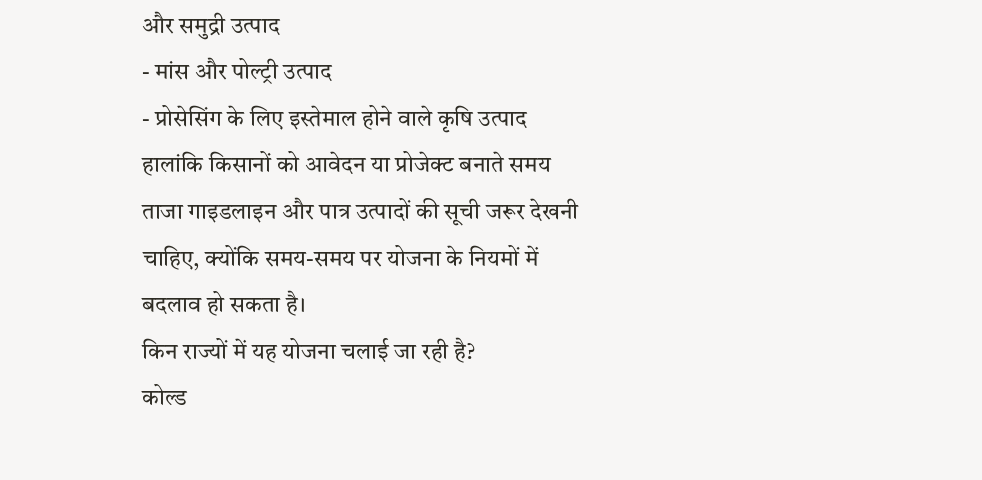और समुद्री उत्पाद
- मांस और पोल्ट्री उत्पाद
- प्रोसेसिंग के लिए इस्तेमाल होने वाले कृषि उत्पाद
हालांकि किसानों को आवेदन या प्रोजेक्ट बनाते समय ताजा गाइडलाइन और पात्र उत्पादों की सूची जरूर देखनी चाहिए, क्योंकि समय-समय पर योजना के नियमों में बदलाव हो सकता है।
किन राज्यों में यह योजना चलाई जा रही है?
कोल्ड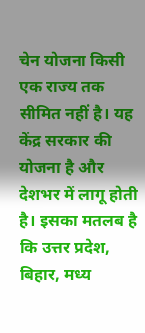चेन योजना किसी एक राज्य तक सीमित नहीं है। यह केंद्र सरकार की योजना है और देशभर में लागू होती है। इसका मतलब है कि उत्तर प्रदेश, बिहार, मध्य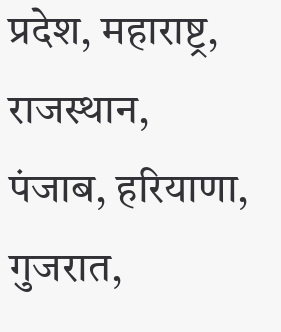प्रदेश, महाराष्ट्र, राजस्थान, पंजाब, हरियाणा, गुजरात,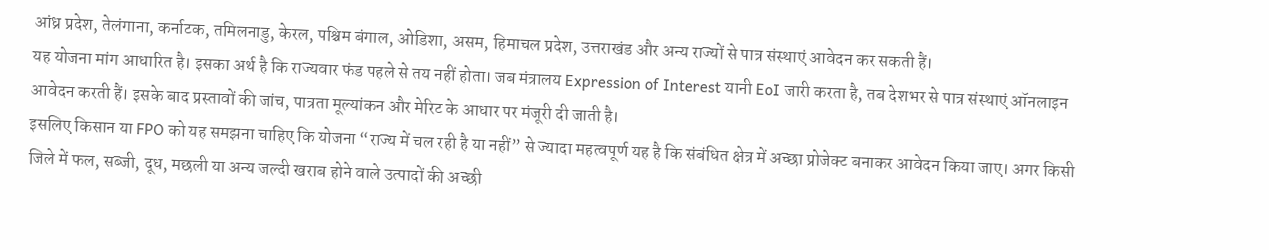आंध्र प्रदेश, तेलंगाना, कर्नाटक, तमिलनाडु, केरल, पश्चिम बंगाल, ओडिशा, असम, हिमाचल प्रदेश, उत्तराखंड और अन्य राज्यों से पात्र संस्थाएं आवेदन कर सकती हैं।
यह योजना मांग आधारित है। इसका अर्थ है कि राज्यवार फंड पहले से तय नहीं होता। जब मंत्रालय Expression of Interest यानी EoI जारी करता है, तब देशभर से पात्र संस्थाएं ऑनलाइन आवेदन करती हैं। इसके बाद प्रस्तावों की जांच, पात्रता मूल्यांकन और मेरिट के आधार पर मंजूरी दी जाती है।
इसलिए किसान या FPO को यह समझना चाहिए कि योजना “राज्य में चल रही है या नहीं” से ज्यादा महत्वपूर्ण यह है कि संबंधित क्षेत्र में अच्छा प्रोजेक्ट बनाकर आवेदन किया जाए। अगर किसी जिले में फल, सब्जी, दूध, मछली या अन्य जल्दी खराब होने वाले उत्पादों की अच्छी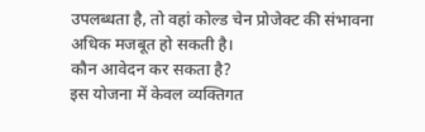उपलब्धता है, तो वहां कोल्ड चेन प्रोजेक्ट की संभावना अधिक मजबूत हो सकती है।
कौन आवेदन कर सकता है?
इस योजना में केवल व्यक्तिगत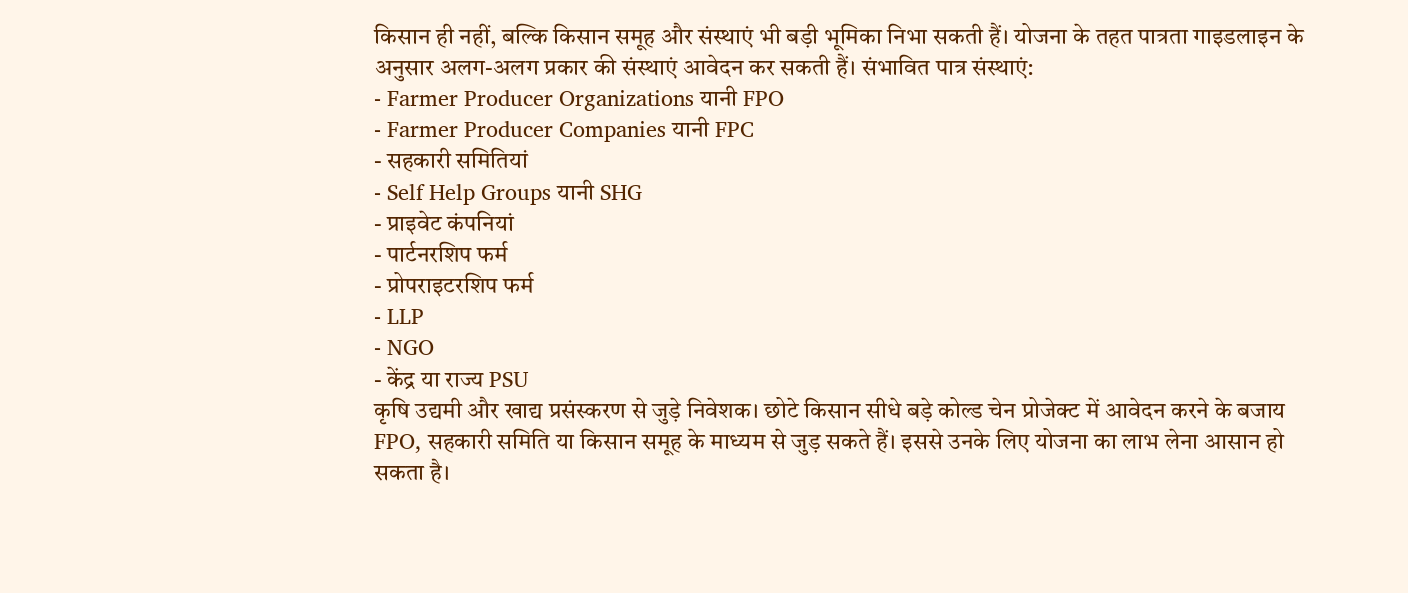किसान ही नहीं, बल्कि किसान समूह और संस्थाएं भी बड़ी भूमिका निभा सकती हैं। योजना के तहत पात्रता गाइडलाइन के अनुसार अलग-अलग प्रकार की संस्थाएं आवेदन कर सकती हैं। संभावित पात्र संस्थाएं:
- Farmer Producer Organizations यानी FPO
- Farmer Producer Companies यानी FPC
- सहकारी समितियां
- Self Help Groups यानी SHG
- प्राइवेट कंपनियां
- पार्टनरशिप फर्म
- प्रोपराइटरशिप फर्म
- LLP
- NGO
- केंद्र या राज्य PSU
कृषि उद्यमी और खाद्य प्रसंस्करण से जुड़े निवेशक। छोटे किसान सीधे बड़े कोल्ड चेन प्रोजेक्ट में आवेदन करने के बजाय FPO, सहकारी समिति या किसान समूह के माध्यम से जुड़ सकते हैं। इससे उनके लिए योजना का लाभ लेना आसान हो सकता है।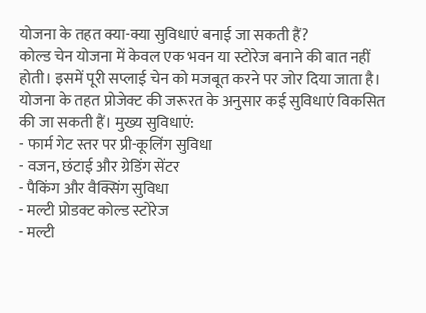योजना के तहत क्या-क्या सुविधाएं बनाई जा सकती हैं?
कोल्ड चेन योजना में केवल एक भवन या स्टोरेज बनाने की बात नहीं होती। इसमें पूरी सप्लाई चेन को मजबूत करने पर जोर दिया जाता है। योजना के तहत प्रोजेक्ट की जरूरत के अनुसार कई सुविधाएं विकसित की जा सकती हैं। मुख्य सुविधाएं:
- फार्म गेट स्तर पर प्री-कूलिंग सुविधा
- वजन, छंटाई और ग्रेडिंग सेंटर
- पैकिंग और वैक्सिंग सुविधा
- मल्टी प्रोडक्ट कोल्ड स्टोरेज
- मल्टी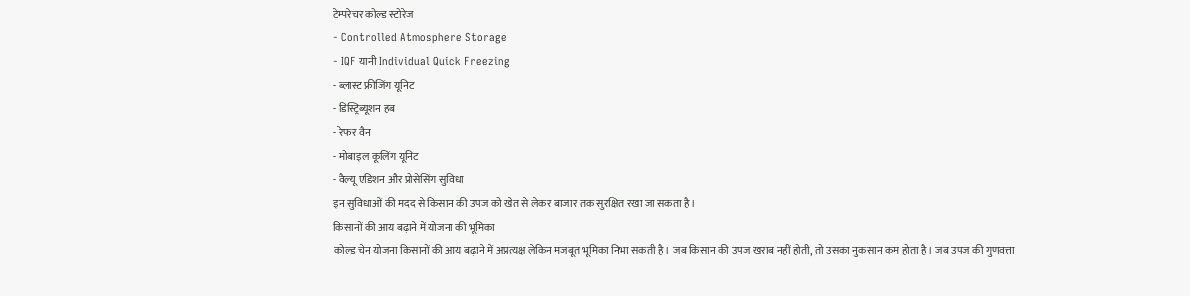टेम्परेचर कोल्ड स्टोरेज
- Controlled Atmosphere Storage
- IQF यानी Individual Quick Freezing
- ब्लास्ट फ्रीजिंग यूनिट
- डिस्ट्रिब्यूशन हब
- रेफर वैन
- मोबाइल कूलिंग यूनिट
- वैल्यू एडिशन और प्रोसेसिंग सुविधा
इन सुविधाओं की मदद से किसान की उपज को खेत से लेकर बाजार तक सुरक्षित रखा जा सकता है।
किसानों की आय बढ़ाने में योजना की भूमिका
कोल्ड चेन योजना किसानों की आय बढ़ाने में अप्रत्यक्ष लेकिन मजबूत भूमिका निभा सकती है। जब किसान की उपज खराब नहीं होती, तो उसका नुकसान कम होता है। जब उपज की गुणवत्ता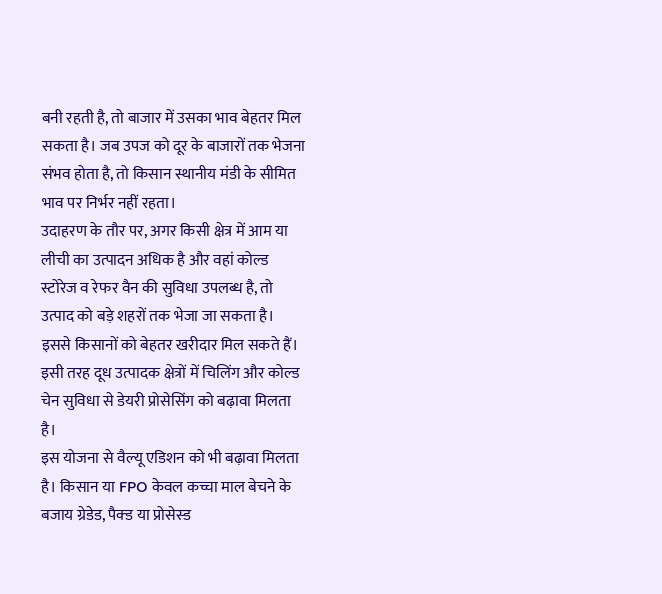बनी रहती है, तो बाजार में उसका भाव बेहतर मिल सकता है। जब उपज को दूर के बाजारों तक भेजना संभव होता है, तो किसान स्थानीय मंडी के सीमित भाव पर निर्भर नहीं रहता।
उदाहरण के तौर पर, अगर किसी क्षेत्र में आम या लीची का उत्पादन अधिक है और वहां कोल्ड स्टोरेज व रेफर वैन की सुविधा उपलब्ध है, तो उत्पाद को बड़े शहरों तक भेजा जा सकता है। इससे किसानों को बेहतर खरीदार मिल सकते हैं। इसी तरह दूध उत्पादक क्षेत्रों में चिलिंग और कोल्ड चेन सुविधा से डेयरी प्रोसेसिंग को बढ़ावा मिलता है।
इस योजना से वैल्यू एडिशन को भी बढ़ावा मिलता है। किसान या FPO केवल कच्चा माल बेचने के बजाय ग्रेडेड, पैक्ड या प्रोसेस्ड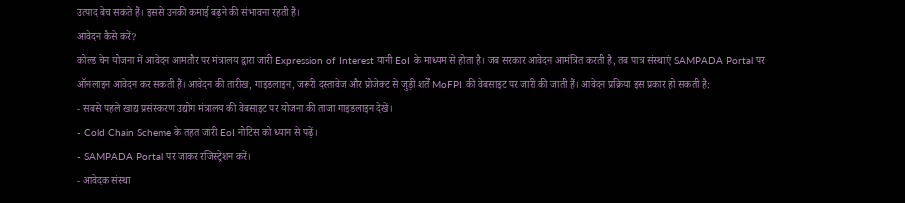उत्पाद बेच सकते हैं। इससे उनकी कमाई बढ़ने की संभावना रहती है।
आवेदन कैसे करें?
कोल्ड चेन योजना में आवेदन आमतौर पर मंत्रालय द्वारा जारी Expression of Interest यानी EoI के माध्यम से होता है। जब सरकार आवेदन आमंत्रित करती है, तब पात्र संस्थाएं SAMPADA Portal पर ऑनलाइन आवेदन कर सकती हैं। आवेदन की तारीख, गाइडलाइन, जरूरी दस्तावेज और प्रोजेक्ट से जुड़ी शर्तें MoFPI की वेबसाइट पर जारी की जाती हैं। आवेदन प्रक्रिया इस प्रकार हो सकती है:
- सबसे पहले खाद्य प्रसंस्करण उद्योग मंत्रालय की वेबसाइट पर योजना की ताजा गाइडलाइन देखें।
- Cold Chain Scheme के तहत जारी EoI नोटिस को ध्यान से पढ़ें।
- SAMPADA Portal पर जाकर रजिस्ट्रेशन करें।
- आवेदक संस्था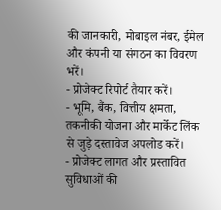की जानकारी, मोबाइल नंबर, ईमेल और कंपनी या संगठन का विवरण भरें।
- प्रोजेक्ट रिपोर्ट तैयार करें।
- भूमि, बैंक, वित्तीय क्षमता, तकनीकी योजना और मार्केट लिंक से जुड़े दस्तावेज अपलोड करें।
- प्रोजेक्ट लागत और प्रस्तावित सुविधाओं की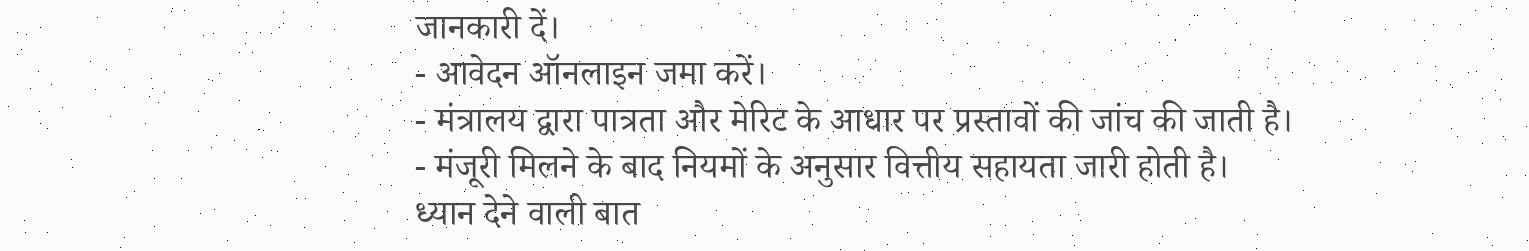जानकारी दें।
- आवेदन ऑनलाइन जमा करें।
- मंत्रालय द्वारा पात्रता और मेरिट के आधार पर प्रस्तावों की जांच की जाती है।
- मंजूरी मिलने के बाद नियमों के अनुसार वित्तीय सहायता जारी होती है।
ध्यान देने वाली बात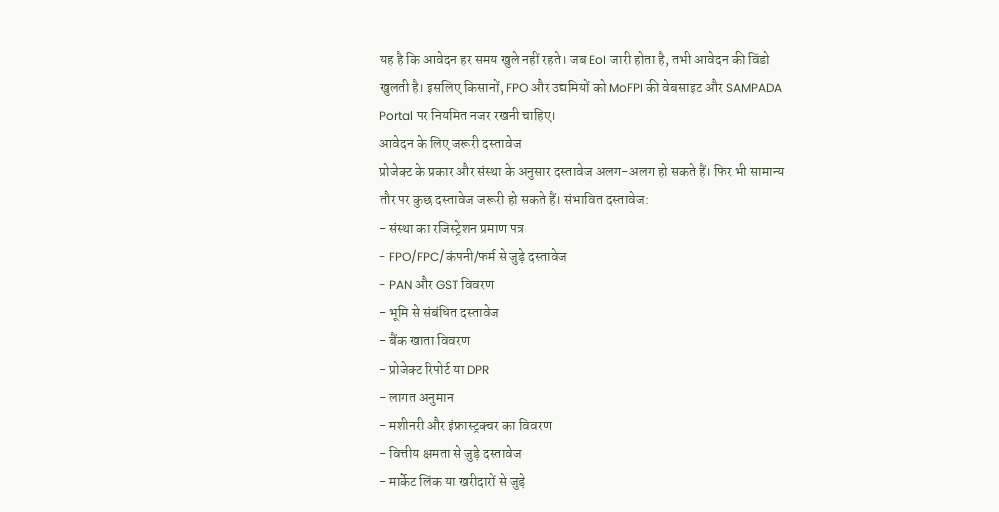यह है कि आवेदन हर समय खुले नहीं रहते। जब EoI जारी होता है, तभी आवेदन की विंडो खुलती है। इसलिए किसानों, FPO और उद्यमियों को MoFPI की वेबसाइट और SAMPADA Portal पर नियमित नजर रखनी चाहिए।
आवेदन के लिए जरूरी दस्तावेज
प्रोजेक्ट के प्रकार और संस्था के अनुसार दस्तावेज अलग-अलग हो सकते हैं। फिर भी सामान्य तौर पर कुछ दस्तावेज जरूरी हो सकते हैं। संभावित दस्तावेज:
- संस्था का रजिस्ट्रेशन प्रमाण पत्र
- FPO/FPC/कंपनी/फर्म से जुड़े दस्तावेज
- PAN और GST विवरण
- भूमि से संबंधित दस्तावेज
- बैंक खाता विवरण
- प्रोजेक्ट रिपोर्ट या DPR
- लागत अनुमान
- मशीनरी और इंफ्रास्ट्रक्चर का विवरण
- वित्तीय क्षमता से जुड़े दस्तावेज
- मार्केट लिंक या खरीदारों से जुड़े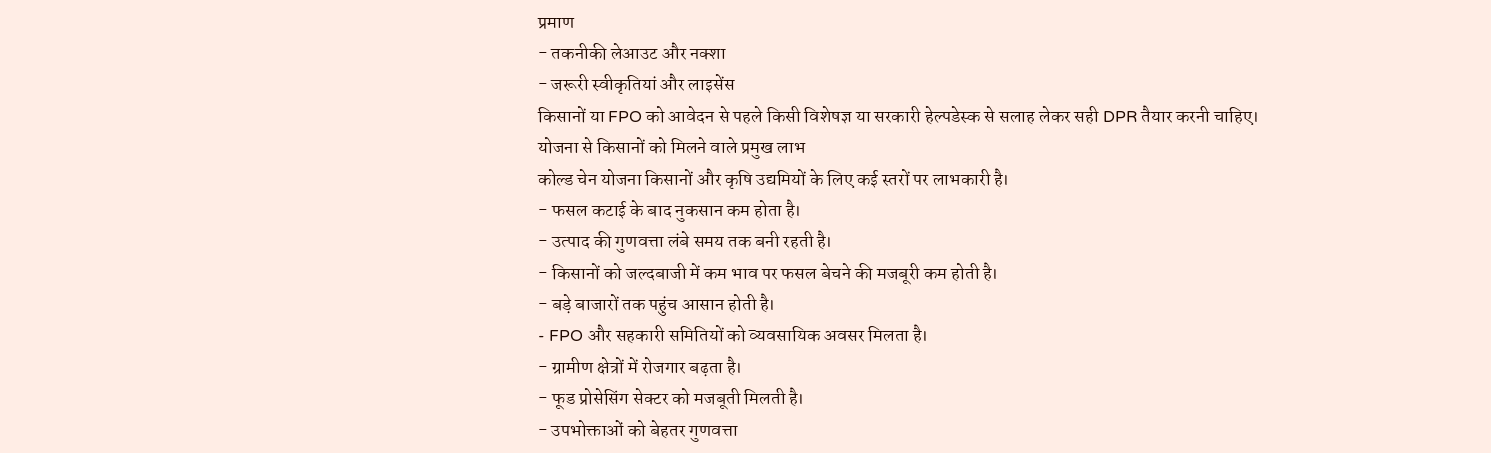प्रमाण
- तकनीकी लेआउट और नक्शा
- जरूरी स्वीकृतियां और लाइसेंस
किसानों या FPO को आवेदन से पहले किसी विशेषज्ञ या सरकारी हेल्पडेस्क से सलाह लेकर सही DPR तैयार करनी चाहिए।
योजना से किसानों को मिलने वाले प्रमुख लाभ
कोल्ड चेन योजना किसानों और कृषि उद्यमियों के लिए कई स्तरों पर लाभकारी है।
- फसल कटाई के बाद नुकसान कम होता है।
- उत्पाद की गुणवत्ता लंबे समय तक बनी रहती है।
- किसानों को जल्दबाजी में कम भाव पर फसल बेचने की मजबूरी कम होती है।
- बड़े बाजारों तक पहुंच आसान होती है।
- FPO और सहकारी समितियों को व्यवसायिक अवसर मिलता है।
- ग्रामीण क्षेत्रों में रोजगार बढ़ता है।
- फूड प्रोसेसिंग सेक्टर को मजबूती मिलती है।
- उपभोक्ताओं को बेहतर गुणवत्ता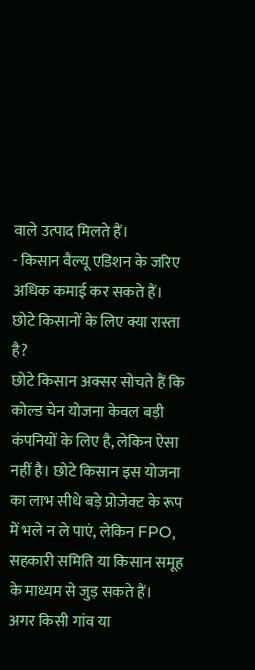वाले उत्पाद मिलते हैं।
- किसान वैल्यू एडिशन के जरिए अधिक कमाई कर सकते हैं।
छोटे किसानों के लिए क्या रास्ता है?
छोटे किसान अक्सर सोचते हैं कि कोल्ड चेन योजना केवल बड़ी कंपनियों के लिए है, लेकिन ऐसा नहीं है। छोटे किसान इस योजना का लाभ सीधे बड़े प्रोजेक्ट के रूप में भले न ले पाएं, लेकिन FPO, सहकारी समिति या किसान समूह के माध्यम से जुड़ सकते हैं।
अगर किसी गांव या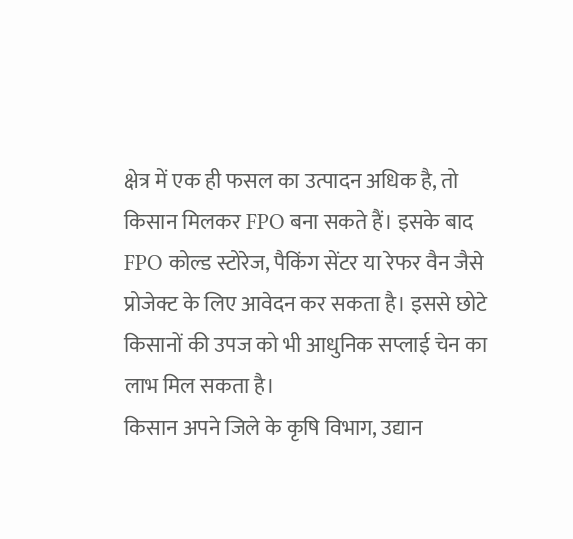क्षेत्र में एक ही फसल का उत्पादन अधिक है, तो किसान मिलकर FPO बना सकते हैं। इसके बाद FPO कोल्ड स्टोरेज, पैकिंग सेंटर या रेफर वैन जैसे प्रोजेक्ट के लिए आवेदन कर सकता है। इससे छोटे किसानों की उपज को भी आधुनिक सप्लाई चेन का लाभ मिल सकता है।
किसान अपने जिले के कृषि विभाग, उद्यान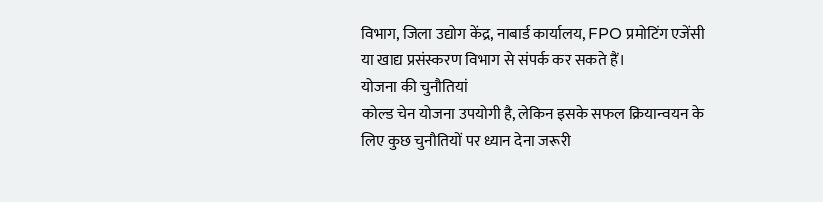विभाग, जिला उद्योग केंद्र, नाबार्ड कार्यालय, FPO प्रमोटिंग एजेंसी या खाद्य प्रसंस्करण विभाग से संपर्क कर सकते हैं।
योजना की चुनौतियां
कोल्ड चेन योजना उपयोगी है, लेकिन इसके सफल क्रियान्वयन के लिए कुछ चुनौतियों पर ध्यान देना जरूरी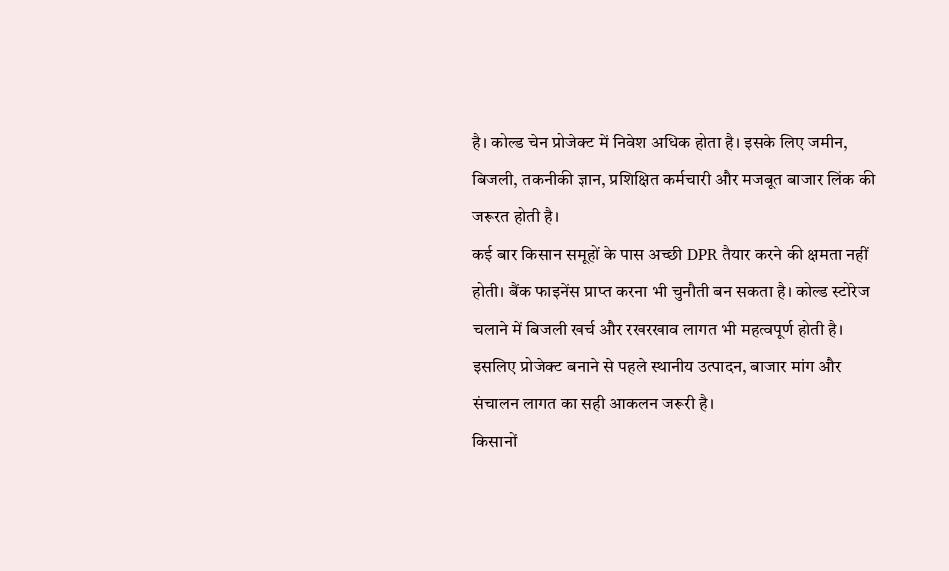है। कोल्ड चेन प्रोजेक्ट में निवेश अधिक होता है। इसके लिए जमीन, बिजली, तकनीकी ज्ञान, प्रशिक्षित कर्मचारी और मजबूत बाजार लिंक की जरूरत होती है।
कई बार किसान समूहों के पास अच्छी DPR तैयार करने की क्षमता नहीं होती। बैंक फाइनेंस प्राप्त करना भी चुनौती बन सकता है। कोल्ड स्टोरेज चलाने में बिजली खर्च और रखरखाव लागत भी महत्वपूर्ण होती है। इसलिए प्रोजेक्ट बनाने से पहले स्थानीय उत्पादन, बाजार मांग और संचालन लागत का सही आकलन जरूरी है।
किसानों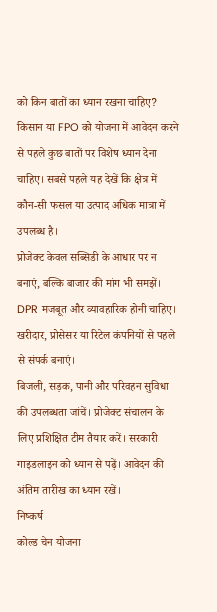को किन बातों का ध्यान रखना चाहिए?
किसान या FPO को योजना में आवेदन करने से पहले कुछ बातों पर विशेष ध्यान देना चाहिए। सबसे पहले यह देखें कि क्षेत्र में कौन-सी फसल या उत्पाद अधिक मात्रा में उपलब्ध है।
प्रोजेक्ट केवल सब्सिडी के आधार पर न बनाएं, बल्कि बाजार की मांग भी समझें। DPR मजबूत और व्यावहारिक होनी चाहिए। खरीदार, प्रोसेसर या रिटेल कंपनियों से पहले से संपर्क बनाएं।
बिजली, सड़क, पानी और परिवहन सुविधा की उपलब्धता जांचें। प्रोजेक्ट संचालन के लिए प्रशिक्षित टीम तैयार करें। सरकारी गाइडलाइन को ध्यान से पढ़ें। आवेदन की अंतिम तारीख का ध्यान रखें।
निष्कर्ष
कोल्ड चेन योजना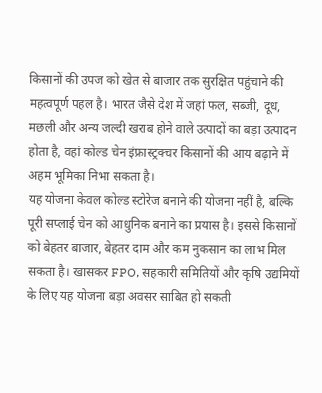किसानों की उपज को खेत से बाजार तक सुरक्षित पहुंचाने की महत्वपूर्ण पहल है। भारत जैसे देश में जहां फल, सब्जी, दूध, मछली और अन्य जल्दी खराब होने वाले उत्पादों का बड़ा उत्पादन होता है, वहां कोल्ड चेन इंफ्रास्ट्रक्चर किसानों की आय बढ़ाने में अहम भूमिका निभा सकता है।
यह योजना केवल कोल्ड स्टोरेज बनाने की योजना नहीं है, बल्कि पूरी सप्लाई चेन को आधुनिक बनाने का प्रयास है। इससे किसानों को बेहतर बाजार, बेहतर दाम और कम नुकसान का लाभ मिल सकता है। खासकर FPO, सहकारी समितियों और कृषि उद्यमियों के लिए यह योजना बड़ा अवसर साबित हो सकती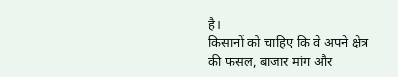है।
किसानों को चाहिए कि वे अपने क्षेत्र की फसल, बाजार मांग और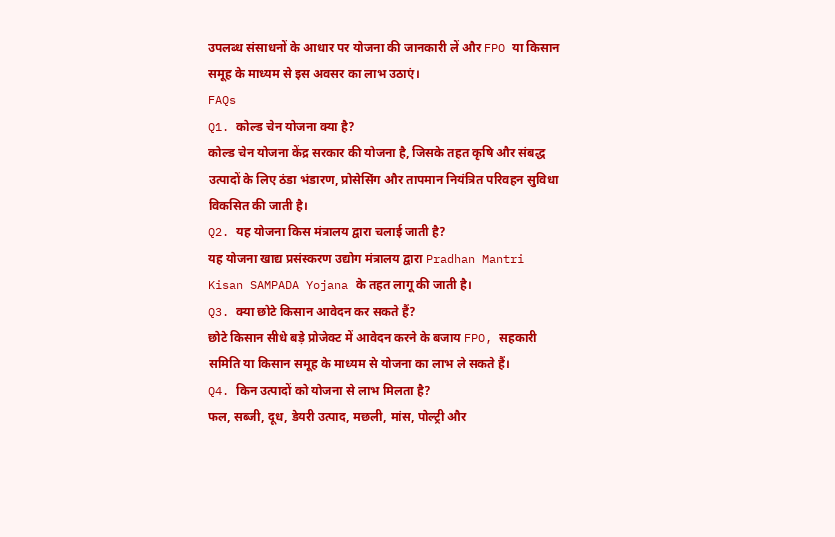उपलब्ध संसाधनों के आधार पर योजना की जानकारी लें और FPO या किसान समूह के माध्यम से इस अवसर का लाभ उठाएं।
FAQs
Q1. कोल्ड चेन योजना क्या है?
कोल्ड चेन योजना केंद्र सरकार की योजना है, जिसके तहत कृषि और संबद्ध उत्पादों के लिए ठंडा भंडारण, प्रोसेसिंग और तापमान नियंत्रित परिवहन सुविधा विकसित की जाती है।
Q2. यह योजना किस मंत्रालय द्वारा चलाई जाती है?
यह योजना खाद्य प्रसंस्करण उद्योग मंत्रालय द्वारा Pradhan Mantri Kisan SAMPADA Yojana के तहत लागू की जाती है।
Q3. क्या छोटे किसान आवेदन कर सकते हैं?
छोटे किसान सीधे बड़े प्रोजेक्ट में आवेदन करने के बजाय FPO, सहकारी समिति या किसान समूह के माध्यम से योजना का लाभ ले सकते हैं।
Q4. किन उत्पादों को योजना से लाभ मिलता है?
फल, सब्जी, दूध, डेयरी उत्पाद, मछली, मांस, पोल्ट्री और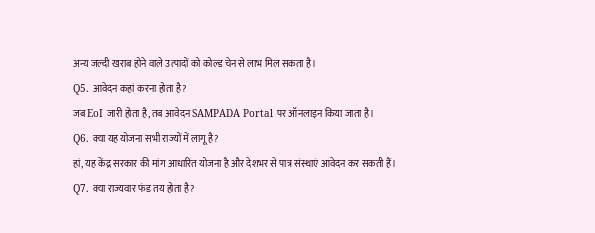अन्य जल्दी खराब होने वाले उत्पादों को कोल्ड चेन से लाभ मिल सकता है।
Q5. आवेदन कहां करना होता है?
जब EoI जारी होता है, तब आवेदन SAMPADA Portal पर ऑनलाइन किया जाता है।
Q6. क्या यह योजना सभी राज्यों में लागू है?
हां, यह केंद्र सरकार की मांग आधारित योजना है और देशभर से पात्र संस्थाएं आवेदन कर सकती हैं।
Q7. क्या राज्यवार फंड तय होता है?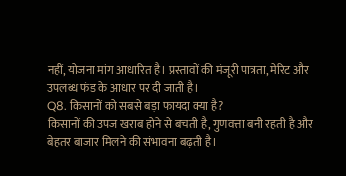नहीं, योजना मांग आधारित है। प्रस्तावों की मंजूरी पात्रता, मेरिट और उपलब्ध फंड के आधार पर दी जाती है।
Q8. किसानों को सबसे बड़ा फायदा क्या है?
किसानों की उपज खराब होने से बचती है, गुणवत्ता बनी रहती है और बेहतर बाजार मिलने की संभावना बढ़ती है।